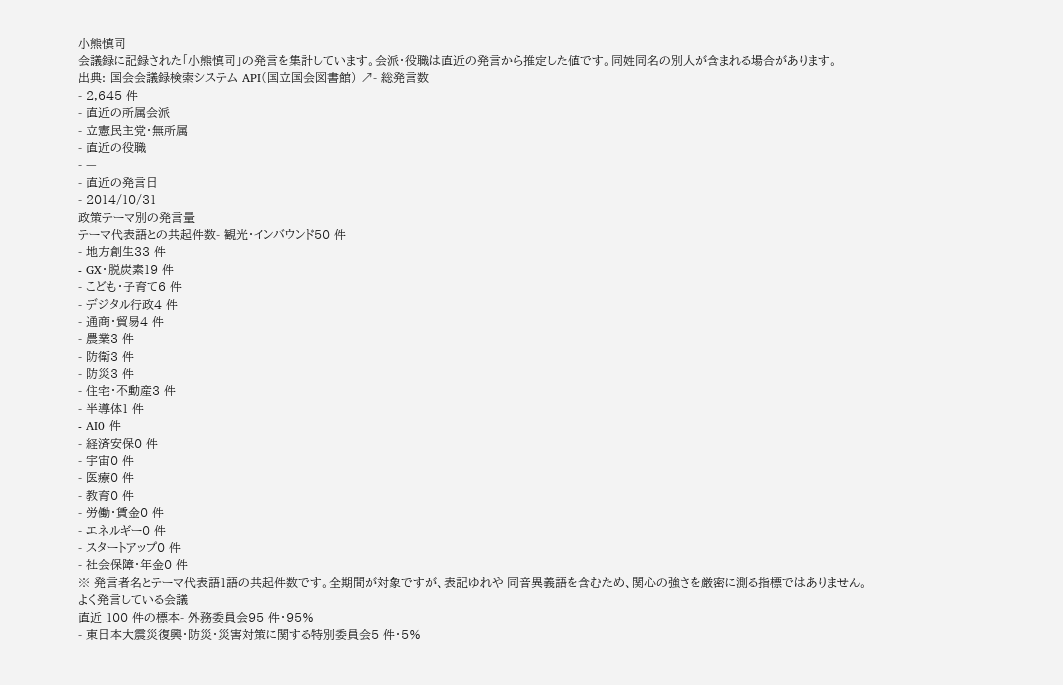小熊慎司
会議録に記録された「小熊慎司」の発言を集計しています。会派・役職は直近の発言から推定した値です。同姓同名の別人が含まれる場合があります。
出典: 国会会議録検索システム API(国立国会図書館) ↗- 総発言数
- 2,645 件
- 直近の所属会派
- 立憲民主党・無所属
- 直近の役職
- —
- 直近の発言日
- 2014/10/31
政策テーマ別の発言量
テーマ代表語との共起件数- 観光・インバウンド50 件
- 地方創生33 件
- GX・脱炭素19 件
- こども・子育て6 件
- デジタル行政4 件
- 通商・貿易4 件
- 農業3 件
- 防衛3 件
- 防災3 件
- 住宅・不動産3 件
- 半導体1 件
- AI0 件
- 経済安保0 件
- 宇宙0 件
- 医療0 件
- 教育0 件
- 労働・賃金0 件
- エネルギー0 件
- スタートアップ0 件
- 社会保障・年金0 件
※ 発言者名とテーマ代表語1語の共起件数です。全期間が対象ですが、表記ゆれや 同音異義語を含むため、関心の強さを厳密に測る指標ではありません。
よく発言している会議
直近 100 件の標本- 外務委員会95 件・95%
- 東日本大震災復興・防災・災害対策に関する特別委員会5 件・5%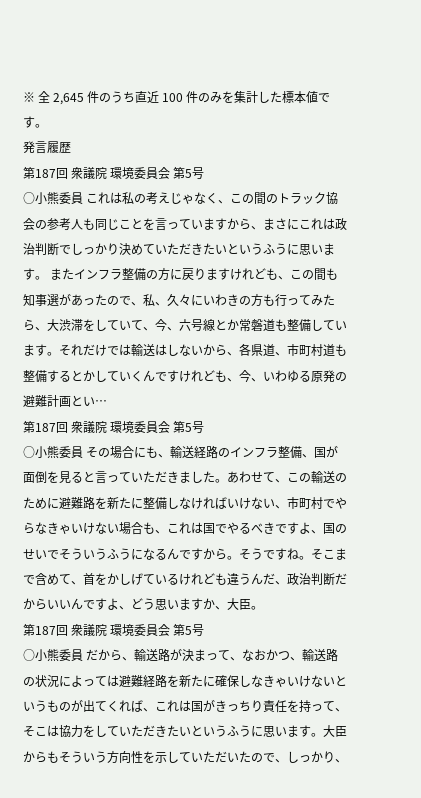※ 全 2,645 件のうち直近 100 件のみを集計した標本値です。
発言履歴
第187回 衆議院 環境委員会 第5号
○小熊委員 これは私の考えじゃなく、この間のトラック協会の参考人も同じことを言っていますから、まさにこれは政治判断でしっかり決めていただきたいというふうに思います。 またインフラ整備の方に戻りますけれども、この間も知事選があったので、私、久々にいわきの方も行ってみたら、大渋滞をしていて、今、六号線とか常磐道も整備しています。それだけでは輸送はしないから、各県道、市町村道も整備するとかしていくんですけれども、今、いわゆる原発の避難計画とい…
第187回 衆議院 環境委員会 第5号
○小熊委員 その場合にも、輸送経路のインフラ整備、国が面倒を見ると言っていただきました。あわせて、この輸送のために避難路を新たに整備しなければいけない、市町村でやらなきゃいけない場合も、これは国でやるべきですよ、国のせいでそういうふうになるんですから。そうですね。そこまで含めて、首をかしげているけれども違うんだ、政治判断だからいいんですよ、どう思いますか、大臣。
第187回 衆議院 環境委員会 第5号
○小熊委員 だから、輸送路が決まって、なおかつ、輸送路の状況によっては避難経路を新たに確保しなきゃいけないというものが出てくれば、これは国がきっちり責任を持って、そこは協力をしていただきたいというふうに思います。大臣からもそういう方向性を示していただいたので、しっかり、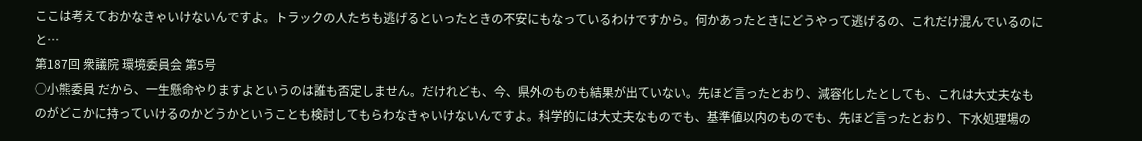ここは考えておかなきゃいけないんですよ。トラックの人たちも逃げるといったときの不安にもなっているわけですから。何かあったときにどうやって逃げるの、これだけ混んでいるのにと…
第187回 衆議院 環境委員会 第5号
○小熊委員 だから、一生懸命やりますよというのは誰も否定しません。だけれども、今、県外のものも結果が出ていない。先ほど言ったとおり、減容化したとしても、これは大丈夫なものがどこかに持っていけるのかどうかということも検討してもらわなきゃいけないんですよ。科学的には大丈夫なものでも、基準値以内のものでも、先ほど言ったとおり、下水処理場の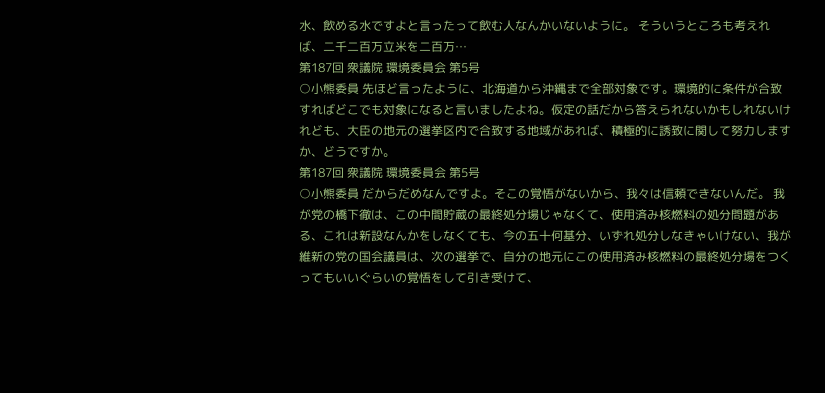水、飲める水ですよと言ったって飲む人なんかいないように。 そういうところも考えれば、二千二百万立米を二百万…
第187回 衆議院 環境委員会 第5号
○小熊委員 先ほど言ったように、北海道から沖縄まで全部対象です。環境的に条件が合致すればどこでも対象になると言いましたよね。仮定の話だから答えられないかもしれないけれども、大臣の地元の選挙区内で合致する地域があれば、積極的に誘致に関して努力しますか、どうですか。
第187回 衆議院 環境委員会 第5号
○小熊委員 だからだめなんですよ。そこの覚悟がないから、我々は信頼できないんだ。 我が党の橋下徹は、この中間貯蔵の最終処分場じゃなくて、使用済み核燃料の処分問題がある、これは新設なんかをしなくても、今の五十何基分、いずれ処分しなきゃいけない、我が維新の党の国会議員は、次の選挙で、自分の地元にこの使用済み核燃料の最終処分場をつくってもいいぐらいの覚悟をして引き受けて、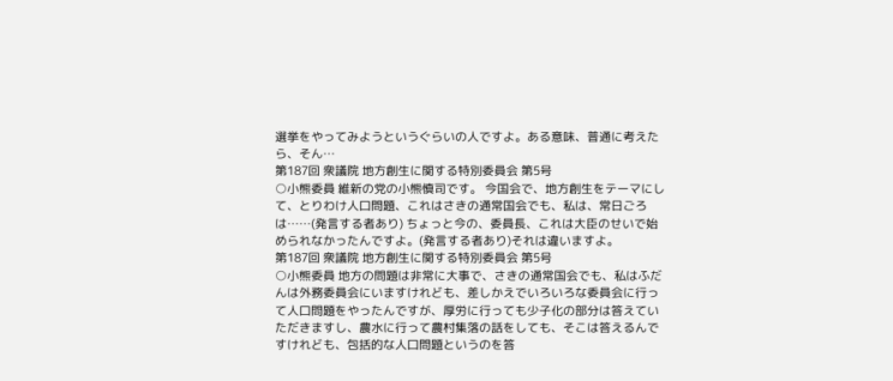選挙をやってみようというぐらいの人ですよ。ある意味、普通に考えたら、そん…
第187回 衆議院 地方創生に関する特別委員会 第5号
○小熊委員 維新の党の小熊慎司です。 今国会で、地方創生をテーマにして、とりわけ人口問題、これはさきの通常国会でも、私は、常日ごろは……(発言する者あり) ちょっと今の、委員長、これは大臣のせいで始められなかったんですよ。(発言する者あり)それは違いますよ。
第187回 衆議院 地方創生に関する特別委員会 第5号
○小熊委員 地方の問題は非常に大事で、さきの通常国会でも、私はふだんは外務委員会にいますけれども、差しかえでいろいろな委員会に行って人口問題をやったんですが、厚労に行っても少子化の部分は答えていただきますし、農水に行って農村集落の話をしても、そこは答えるんですけれども、包括的な人口問題というのを答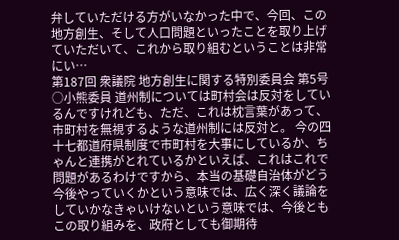弁していただける方がいなかった中で、今回、この地方創生、そして人口問題といったことを取り上げていただいて、これから取り組むということは非常にい…
第187回 衆議院 地方創生に関する特別委員会 第5号
○小熊委員 道州制については町村会は反対をしているんですけれども、ただ、これは枕言葉があって、市町村を無視するような道州制には反対と。 今の四十七都道府県制度で市町村を大事にしているか、ちゃんと連携がとれているかといえば、これはこれで問題があるわけですから、本当の基礎自治体がどう今後やっていくかという意味では、広く深く議論をしていかなきゃいけないという意味では、今後ともこの取り組みを、政府としても御期待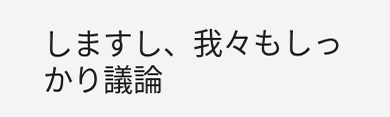しますし、我々もしっかり議論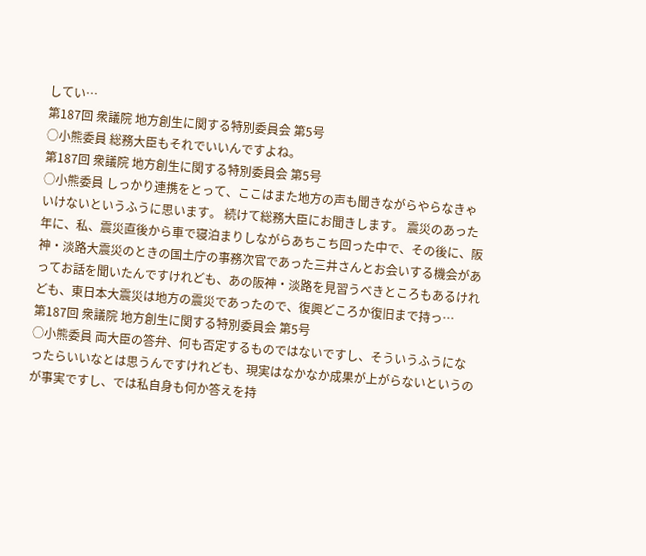してい…
第187回 衆議院 地方創生に関する特別委員会 第5号
○小熊委員 総務大臣もそれでいいんですよね。
第187回 衆議院 地方創生に関する特別委員会 第5号
○小熊委員 しっかり連携をとって、ここはまた地方の声も聞きながらやらなきゃいけないというふうに思います。 続けて総務大臣にお聞きします。 震災のあった年に、私、震災直後から車で寝泊まりしながらあちこち回った中で、その後に、阪神・淡路大震災のときの国土庁の事務次官であった三井さんとお会いする機会があってお話を聞いたんですけれども、あの阪神・淡路を見習うべきところもあるけれども、東日本大震災は地方の震災であったので、復興どころか復旧まで持っ…
第187回 衆議院 地方創生に関する特別委員会 第5号
○小熊委員 両大臣の答弁、何も否定するものではないですし、そういうふうになったらいいなとは思うんですけれども、現実はなかなか成果が上がらないというのが事実ですし、では私自身も何か答えを持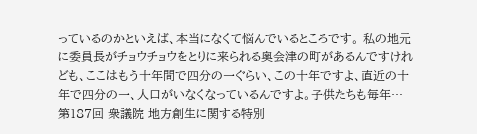っているのかといえば、本当になくて悩んでいるところです。 私の地元に委員長がチョウチョウをとりに来られる奥会津の町があるんですけれども、ここはもう十年間で四分の一ぐらい、この十年ですよ、直近の十年で四分の一、人口がいなくなっているんですよ。子供たちも毎年…
第187回 衆議院 地方創生に関する特別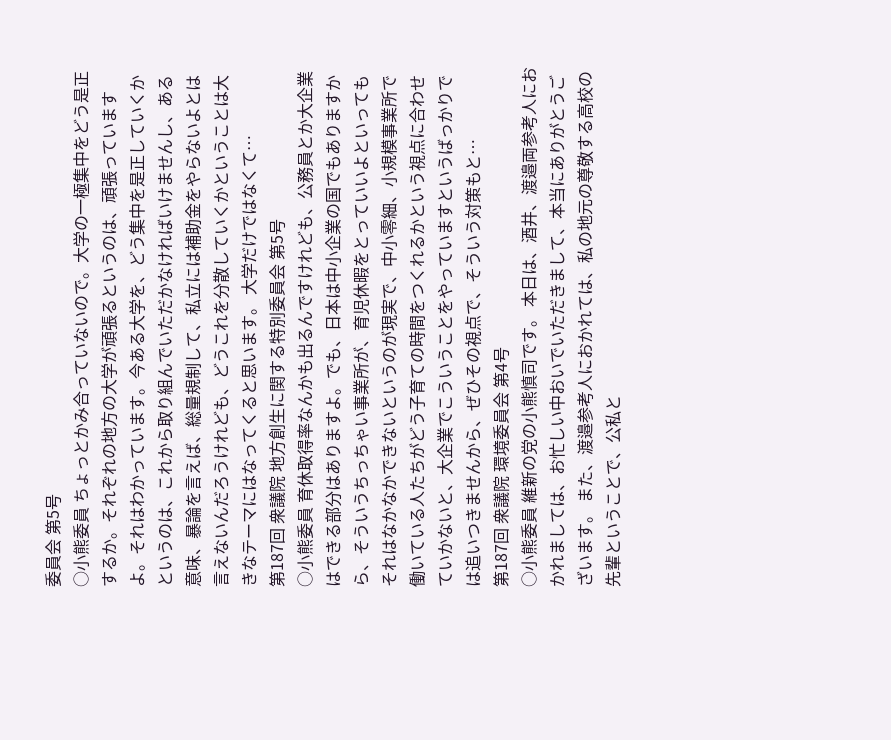委員会 第5号
○小熊委員 ちょっとかみ合っていないので。大学の一極集中をどう是正するか。それぞれの地方の大学が頑張るというのは、頑張っていますよ。それはわかっています。今ある大学を、どう集中を是正していくかというのは、これから取り組んでいただかなければいけませんし、ある意味、暴論を言えば、総量規制して、私立には補助金をやらないよとは言えないんだろうけれども、どうこれを分散していくかということは大きなテーマにはなってくると思います。 大学だけではなくて…
第187回 衆議院 地方創生に関する特別委員会 第5号
○小熊委員 育休取得率なんかも出るんですけれども、公務員とか大企業はできる部分はありますよ。でも、日本は中小企業の国でもありますから、そういうちっちゃい事業所が、育児休暇をとっていいよといってもそれはなかなかできないというのが現実で、中小零細、小規模事業所で働いている人たちがどう子育ての時間をつくれるかという視点に合わせていかないと、大企業でこういうことをやっていますというばっかりでは追いつきませんから、ぜひその視点で、そういう対策もと…
第187回 衆議院 環境委員会 第4号
○小熊委員 維新の党の小熊慎司です。 本日は、酒井、渡邉両参考人におかれましては、お忙しい中おいでいただきまして、本当にありがとうございます。 また、渡邉参考人におかれては、私の地元の尊敬する高校の先輩ということで、公私と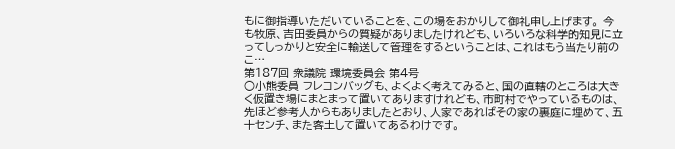もに御指導いただいていることを、この場をおかりして御礼申し上げます。 今も牧原、吉田委員からの質疑がありましたけれども、いろいろな科学的知見に立ってしっかりと安全に輸送して管理をするということは、これはもう当たり前のこ…
第187回 衆議院 環境委員会 第4号
○小熊委員 フレコンバッグも、よくよく考えてみると、国の直轄のところは大きく仮置き場にまとまって置いてありますけれども、市町村でやっているものは、先ほど参考人からもありましたとおり、人家であればその家の裏庭に埋めて、五十センチ、また客土して置いてあるわけです。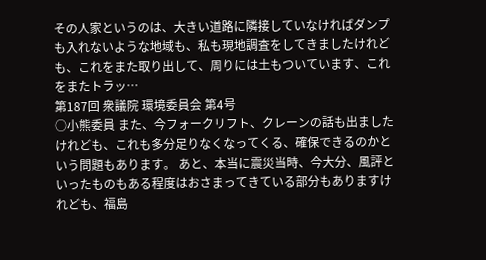その人家というのは、大きい道路に隣接していなければダンプも入れないような地域も、私も現地調査をしてきましたけれども、これをまた取り出して、周りには土もついています、これをまたトラッ…
第187回 衆議院 環境委員会 第4号
○小熊委員 また、今フォークリフト、クレーンの話も出ましたけれども、これも多分足りなくなってくる、確保できるのかという問題もあります。 あと、本当に震災当時、今大分、風評といったものもある程度はおさまってきている部分もありますけれども、福島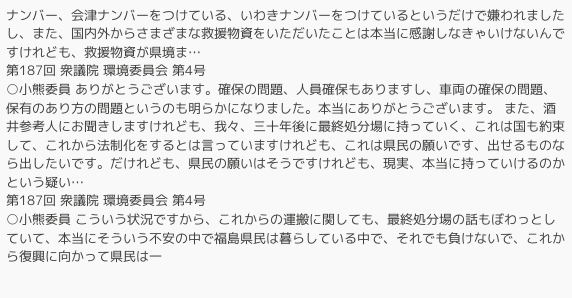ナンバー、会津ナンバーをつけている、いわきナンバーをつけているというだけで嫌われましたし、また、国内外からさまざまな救援物資をいただいたことは本当に感謝しなきゃいけないんですけれども、救援物資が県境ま…
第187回 衆議院 環境委員会 第4号
○小熊委員 ありがとうございます。確保の問題、人員確保もありますし、車両の確保の問題、保有のあり方の問題というのも明らかになりました。本当にありがとうございます。 また、酒井参考人にお聞きしますけれども、我々、三十年後に最終処分場に持っていく、これは国も約束して、これから法制化をするとは言っていますけれども、これは県民の願いです、出せるものなら出したいです。だけれども、県民の願いはそうですけれども、現実、本当に持っていけるのかという疑い…
第187回 衆議院 環境委員会 第4号
○小熊委員 こういう状況ですから、これからの運搬に関しても、最終処分場の話もぼわっとしていて、本当にそういう不安の中で福島県民は暮らしている中で、それでも負けないで、これから復興に向かって県民は一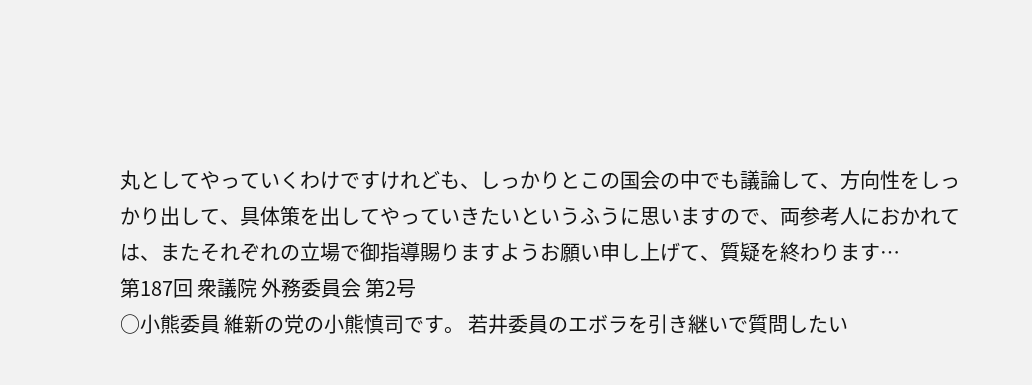丸としてやっていくわけですけれども、しっかりとこの国会の中でも議論して、方向性をしっかり出して、具体策を出してやっていきたいというふうに思いますので、両参考人におかれては、またそれぞれの立場で御指導賜りますようお願い申し上げて、質疑を終わります…
第187回 衆議院 外務委員会 第2号
○小熊委員 維新の党の小熊慎司です。 若井委員のエボラを引き継いで質問したい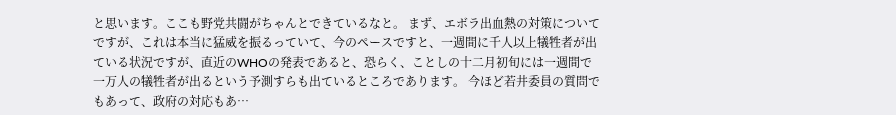と思います。ここも野党共闘がちゃんとできているなと。 まず、エボラ出血熱の対策についてですが、これは本当に猛威を振るっていて、今のペースですと、一週間に千人以上犠牲者が出ている状況ですが、直近のWHOの発表であると、恐らく、ことしの十二月初旬には一週間で一万人の犠牲者が出るという予測すらも出ているところであります。 今ほど若井委員の質問でもあって、政府の対応もあ…